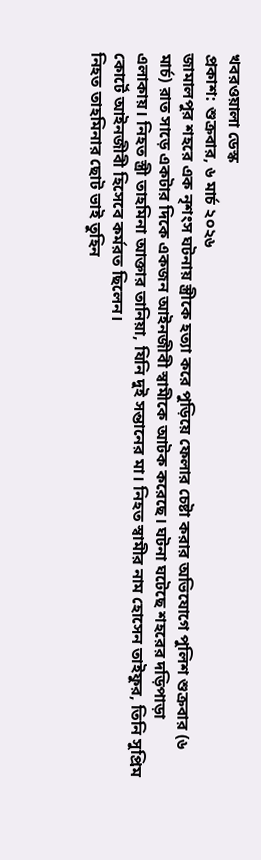খবরওয়ালা ডেস্ক
প্রকাশ: শুক্রবার, ৬ মার্চ ২০২৬
জামালপুর শহরে এক নৃশংস ঘটনায় স্ত্রীকে হত্যা করে পুড়িয়ে ফেলার চেষ্টা করার অভিযোগে পুলিশ শুক্রবার (৬ মার্চ) রাত সাড়ে একটার দিকে একজন আইনজীবী স্বামীকে আটক করেছে। ঘটনা ঘটেছে শহরের দড়িপাড়া এলাকায়। নিহত স্ত্রী তাহমিনা আক্তার তানিয়া, যিনি দুই সন্তানের মা। নিহত স্বামীর নাম হোসেন তাইফুর, তিনি সুপ্রিম কোর্টে আইনজীবী হিসেবে কর্মরত ছিলেন।
নিহত তাহমিনার ছোট ভাই তুহিন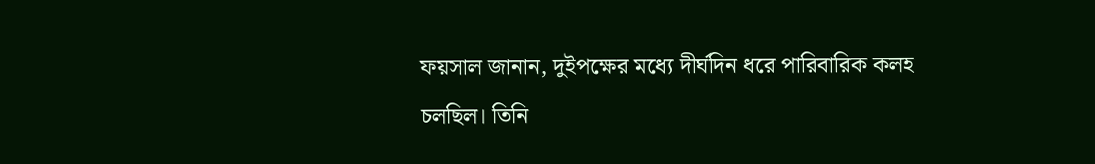ফয়সাল জানান, দুইপক্ষের মধ্যে দীর্ঘদিন ধরে পারিবারিক কলহ চলছিল। তিনি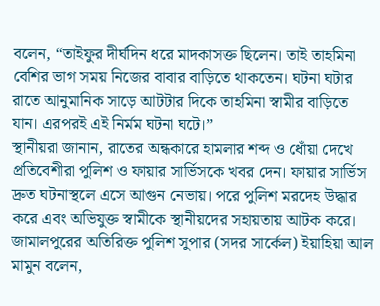বলেন, “তাইফুর দীর্ঘদিন ধরে মাদকাসক্ত ছিলেন। তাই তাহমিনা বেশির ভাগ সময় নিজের বাবার বাড়িতে থাকতেন। ঘটনা ঘটার রাতে আনুমানিক সাড়ে আটটার দিকে তাহমিনা স্বামীর বাড়িতে যান। এরপরই এই নির্মম ঘটনা ঘটে।”
স্থানীয়রা জানান, রাতের অন্ধকারে হামলার শব্দ ও ধোঁয়া দেখে প্রতিবেশীরা পুলিশ ও ফায়ার সার্ভিসকে খবর দেন। ফায়ার সার্ভিস দ্রুত ঘটনাস্থলে এসে আগুন নেভায়। পরে পুলিশ মরদেহ উদ্ধার করে এবং অভিযুক্ত স্বামীকে স্থানীয়দের সহায়তায় আটক করে।
জামালপুরের অতিরিক্ত পুলিশ সুপার (সদর সার্কেল) ইয়াহিয়া আল মামুন বলেন,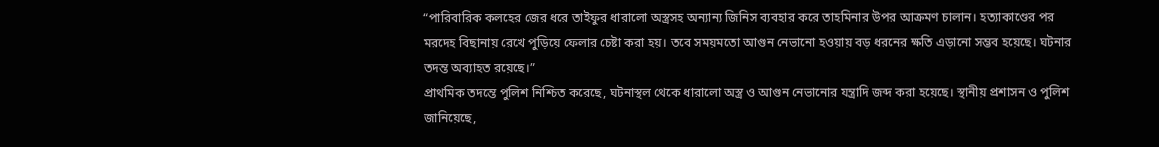“পারিবারিক কলহের জের ধরে তাইফুর ধারালো অস্ত্রসহ অন্যান্য জিনিস ব্যবহার করে তাহমিনার উপর আক্রমণ চালান। হত্যাকাণ্ডের পর মরদেহ বিছানায় রেখে পুড়িয়ে ফেলার চেষ্টা করা হয়। তবে সময়মতো আগুন নেভানো হওয়ায় বড় ধরনের ক্ষতি এড়ানো সম্ভব হয়েছে। ঘটনার তদন্ত অব্যাহত রয়েছে।”
প্রাথমিক তদন্তে পুলিশ নিশ্চিত করেছে, ঘটনাস্থল থেকে ধারালো অস্ত্র ও আগুন নেভানোর যন্ত্রাদি জব্দ করা হয়েছে। স্থানীয় প্রশাসন ও পুলিশ জানিয়েছে,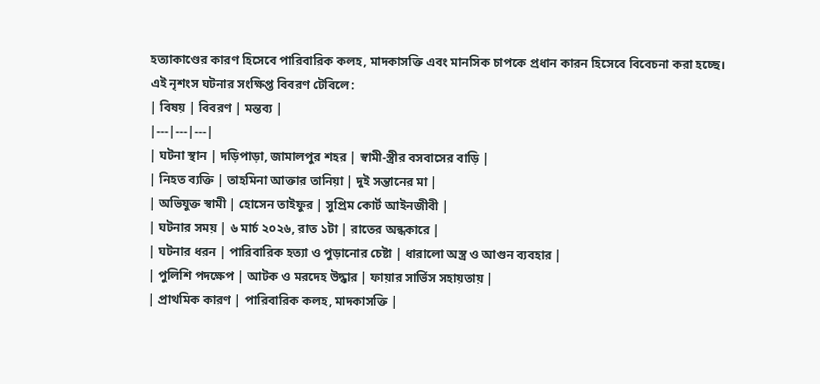হত্যাকাণ্ডের কারণ হিসেবে পারিবারিক কলহ, মাদকাসক্তি এবং মানসিক চাপকে প্রধান কারন হিসেবে বিবেচনা করা হচ্ছে।
এই নৃশংস ঘটনার সংক্ষিপ্ত বিবরণ টেবিলে:
| বিষয় | বিবরণ | মন্তব্য |
|---|---|---|
| ঘটনা স্থান | দড়িপাড়া, জামালপুর শহর | স্বামী-স্ত্রীর বসবাসের বাড়ি |
| নিহত ব্যক্তি | তাহমিনা আক্তার তানিয়া | দুই সন্তানের মা |
| অভিযুক্ত স্বামী | হোসেন তাইফুর | সুপ্রিম কোর্ট আইনজীবী |
| ঘটনার সময় | ৬ মার্চ ২০২৬, রাত ১টা | রাতের অন্ধকারে |
| ঘটনার ধরন | পারিবারিক হত্যা ও পুড়ানোর চেষ্টা | ধারালো অস্ত্র ও আগুন ব্যবহার |
| পুলিশি পদক্ষেপ | আটক ও মরদেহ উদ্ধার | ফায়ার সার্ভিস সহায়তায় |
| প্রাথমিক কারণ | পারিবারিক কলহ, মাদকাসক্তি |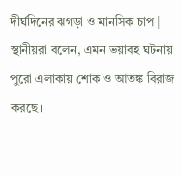দীর্ঘদিনের ঝগড়া ও মানসিক চাপ |
স্থানীয়রা বলেন, এমন ভয়াবহ ঘটনায় পুরো এলাকায় শোক ও আতঙ্ক বিরাজ করছে।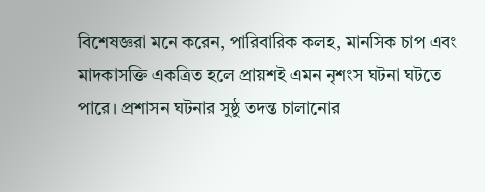বিশেষজ্ঞরা মনে করেন, পারিবারিক কলহ, মানসিক চাপ এবং মাদকাসক্তি একত্রিত হলে প্রায়শই এমন নৃশংস ঘটনা ঘটতে পারে। প্রশাসন ঘটনার সুষ্ঠু তদন্ত চালানোর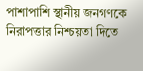পাশাপাশি স্থানীয় জনগণকে নিরাপত্তার নিশ্চয়তা দিতে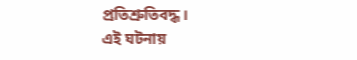প্রতিশ্রুতিবদ্ধ।
এই ঘটনায়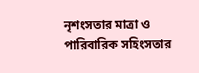নৃশংসতার মাত্রা ও পারিবারিক সহিংসতার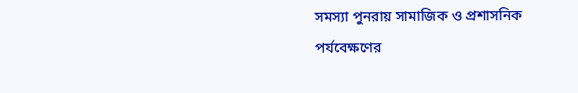সমস্যা পুনরায় সামাজিক ও প্রশাসনিক পর্যবেক্ষণের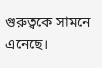গুরুত্বকে সামনে এনেছে।